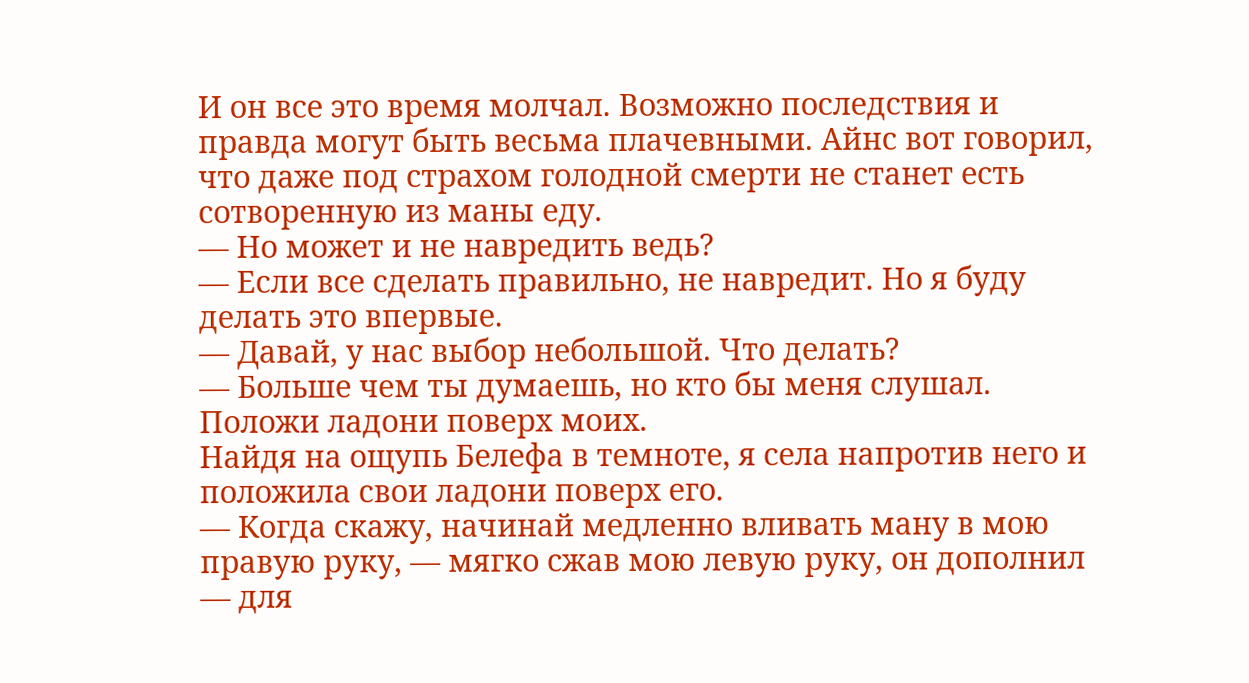И он все это время молчал. Возможно последствия и правда могут быть весьма плачевными. Айнс вот говорил, что даже под страхом голодной смерти не станет есть сотворенную из маны еду.
— Но может и не навредить ведь?
— Если все сделать правильно, не навредит. Но я буду делать это впервые.
— Давай, у нас выбор небольшой. Что делать?
— Больше чем ты думаешь, но кто бы меня слушал. Положи ладони поверх моих.
Найдя на ощупь Белефа в темноте, я села напротив него и положила свои ладони поверх его.
— Когда скажу, начинай медленно вливать ману в мою правую руку, — мягко сжав мою левую руку, он дополнил — для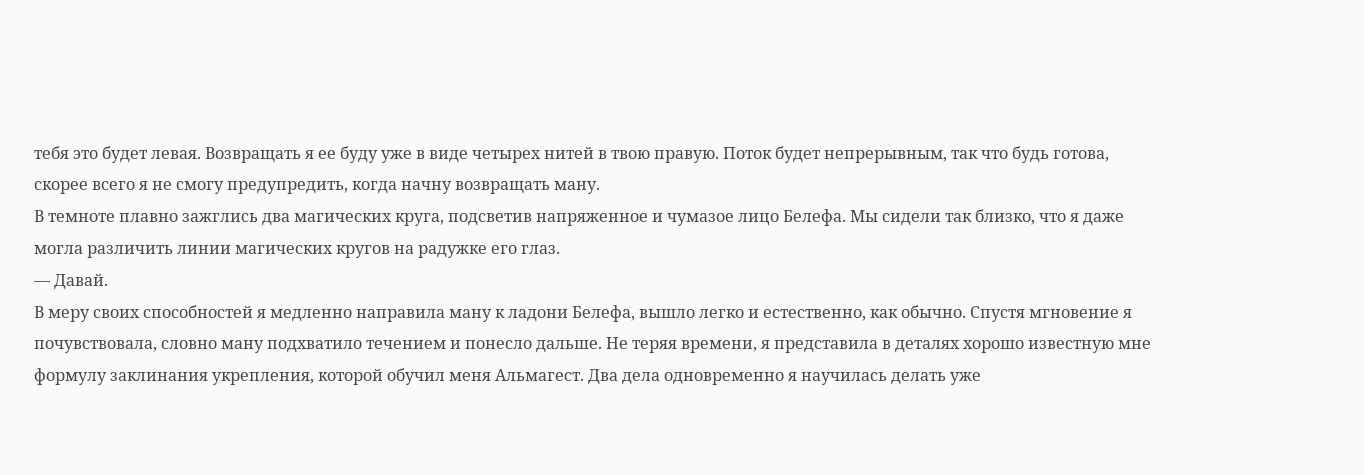тебя это будет левая. Возвращать я ее буду уже в виде четырех нитей в твою правую. Поток будет непрерывным, так что будь готова, скорее всего я не смогу предупредить, когда начну возвращать ману.
В темноте плавно зажглись два магических круга, подсветив напряженное и чумазое лицо Белефа. Мы сидели так близко, что я даже могла различить линии магических кругов на радужке его глаз.
— Давай.
В меру своих способностей я медленно направила ману к ладони Белефа, вышло легко и естественно, как обычно. Спустя мгновение я почувствовала, словно ману подхватило течением и понесло дальше. Не теряя времени, я представила в деталях хорошо известную мне формулу заклинания укрепления, которой обучил меня Альмагест. Два дела одновременно я научилась делать уже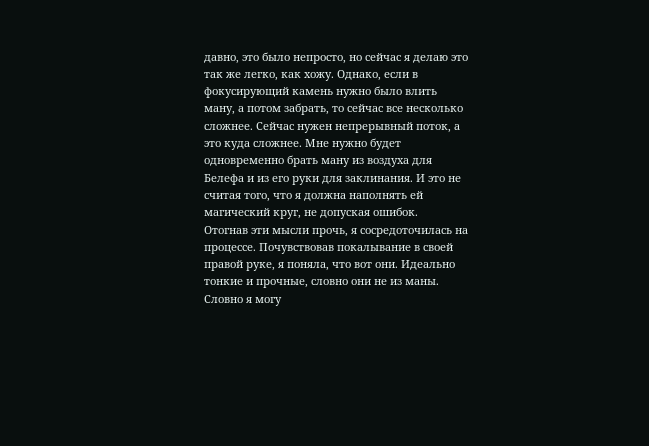давно, это было непросто, но сейчас я делаю это так же легко, как хожу. Однако, если в фокусирующий камень нужно было влить ману, а потом забрать, то сейчас все несколько сложнее. Сейчас нужен непрерывный поток, а это куда сложнее. Мне нужно будет одновременно брать ману из воздуха для Белефа и из его руки для заклинания. И это не считая того, что я должна наполнять ей магический круг, не допуская ошибок.
Отогнав эти мысли прочь, я сосредоточилась на процессе. Почувствовав покалывание в своей правой руке, я поняла, что вот они. Идеально тонкие и прочные, словно они не из маны. Словно я могу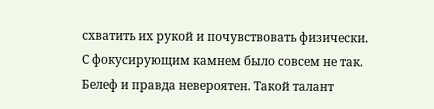схватить их рукой и почувствовать физически. С фокусирующим камнем было совсем не так. Белеф и правда невероятен. Такой талант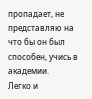пропадает, не представляю на что бы он был способен, учись в академии.
Легко и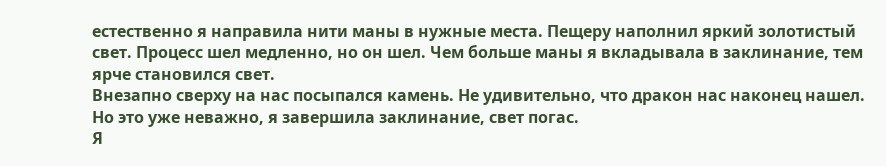естественно я направила нити маны в нужные места. Пещеру наполнил яркий золотистый свет. Процесс шел медленно, но он шел. Чем больше маны я вкладывала в заклинание, тем ярче становился свет.
Внезапно сверху на нас посыпался камень. Не удивительно, что дракон нас наконец нашел. Но это уже неважно, я завершила заклинание, свет погас.
Я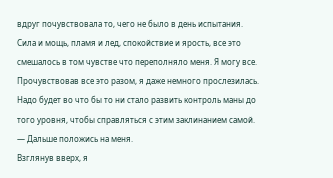вдруг почувствовала то, чего не было в день испытания. Сила и мощь, пламя и лед, спокойствие и ярость, все это смешалось в том чувстве что переполняло меня. Я могу все.
Прочувствовав все это разом, я даже немного прослезилась. Надо будет во что бы то ни стало развить контроль маны до того уровня, чтобы справляться с этим заклинанием самой.
— Дальше положись на меня.
Взглянув вверх, я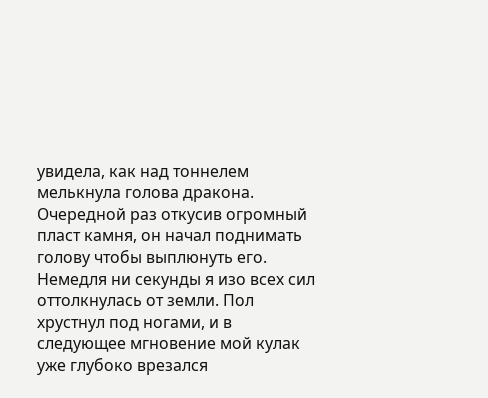увидела, как над тоннелем мелькнула голова дракона. Очередной раз откусив огромный пласт камня, он начал поднимать голову чтобы выплюнуть его.
Немедля ни секунды я изо всех сил оттолкнулась от земли. Пол хрустнул под ногами, и в следующее мгновение мой кулак уже глубоко врезался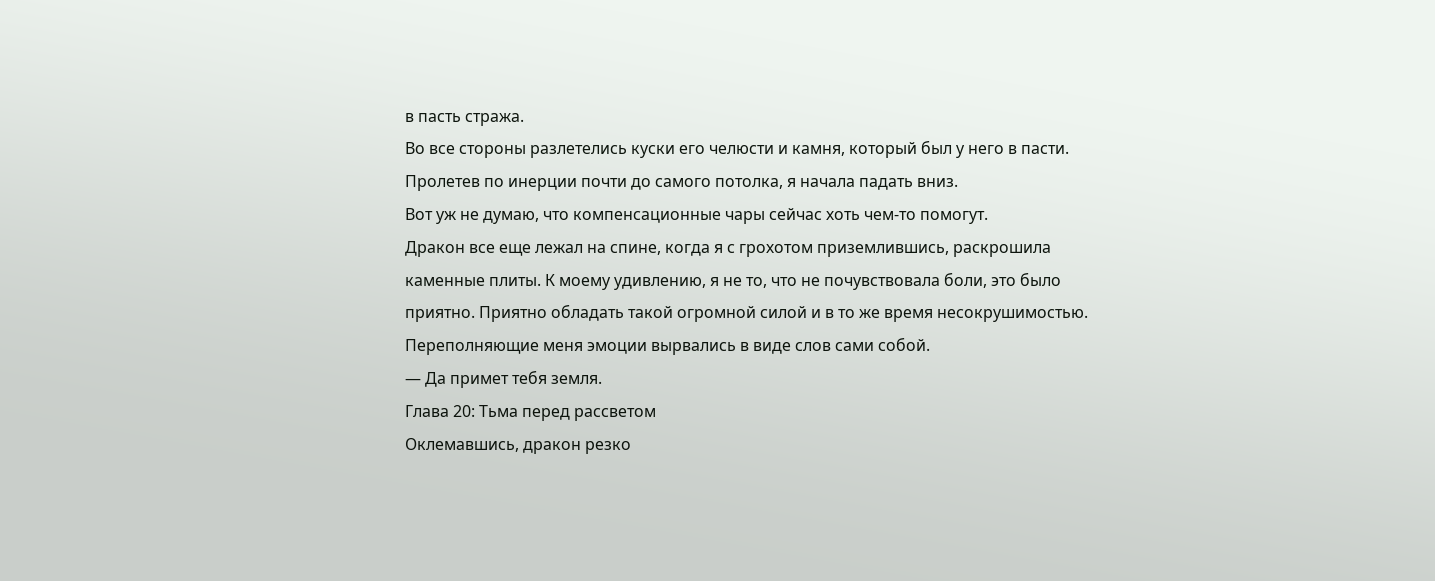в пасть стража.
Во все стороны разлетелись куски его челюсти и камня, который был у него в пасти. Пролетев по инерции почти до самого потолка, я начала падать вниз.
Вот уж не думаю, что компенсационные чары сейчас хоть чем-то помогут.
Дракон все еще лежал на спине, когда я с грохотом приземлившись, раскрошила каменные плиты. К моему удивлению, я не то, что не почувствовала боли, это было приятно. Приятно обладать такой огромной силой и в то же время несокрушимостью. Переполняющие меня эмоции вырвались в виде слов сами собой.
— Да примет тебя земля.
Глава 20: Тьма перед рассветом
Оклемавшись, дракон резко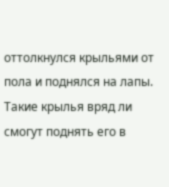оттолкнулся крыльями от пола и поднялся на лапы. Такие крылья вряд ли смогут поднять его в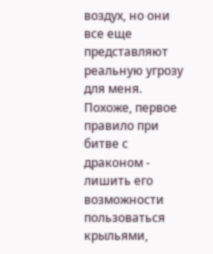воздух, но они все еще представляют реальную угрозу для меня.
Похоже, первое правило при битве с драконом - лишить его возможности пользоваться крыльями,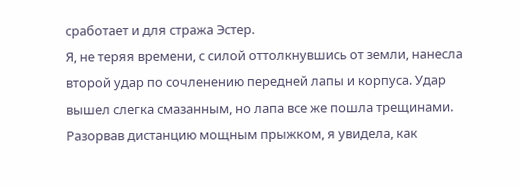сработает и для стража Эстер.
Я, не теряя времени, с силой оттолкнувшись от земли, нанесла второй удар по сочленению передней лапы и корпуса. Удар вышел слегка смазанным, но лапа все же пошла трещинами.
Разорвав дистанцию мощным прыжком, я увидела, как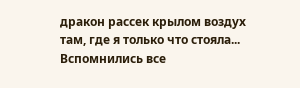дракон рассек крылом воздух там, где я только что стояла...
Вспомнились все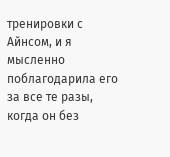тренировки с Айнсом, и я мысленно поблагодарила его за все те разы, когда он без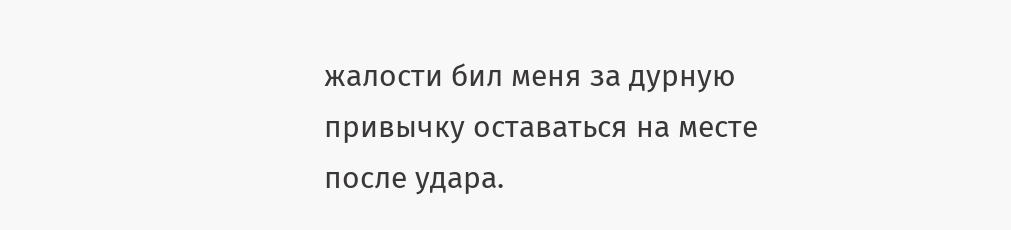жалости бил меня за дурную привычку оставаться на месте после удара.